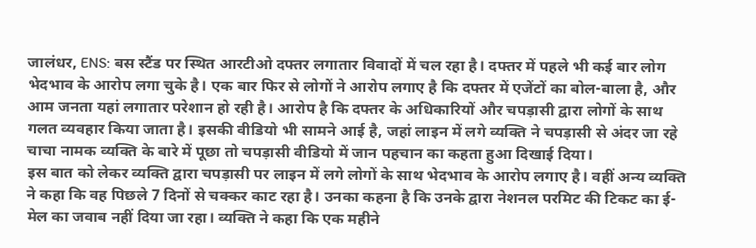जालंधर, ENS: बस स्टैंड पर स्थित आरटीओ दफ्तर लगातार विवादों में चल रहा है। दफ्तर में पहले भी कई बार लोग भेदभाव के आरोप लगा चुके है। एक बार फिर से लोगों ने आरोप लगाए है कि दफ्तर में एजेंटों का बोल-बाला है, और आम जनता यहां लगातार परेशान हो रही है। आरोप है कि दफ्तर के अधिकारियों और चपड़ासी द्वारा लोगों के साथ गलत व्यवहार किया जाता है। इसकी वीडियो भी सामने आई है, जहां लाइन में लगे व्यक्ति ने चपड़ासी से अंदर जा रहे चाचा नामक व्यक्ति के बारे में पूछा तो चपड़ासी वीडियो में जान पहचान का कहता हुआ दिखाई दिया।
इस बात को लेकर व्यक्ति द्वारा चपड़ासी पर लाइन में लगे लोगों के साथ भेदभाव के आरोप लगाए है। वहीं अन्य व्यक्ति ने कहा कि वह पिछले 7 दिनों से चक्कर काट रहा है। उनका कहना है कि उनके द्वारा नेशनल परमिट की टिकट का ई-मेल का जवाब नहीं दिया जा रहा। व्यक्ति ने कहा कि एक महीने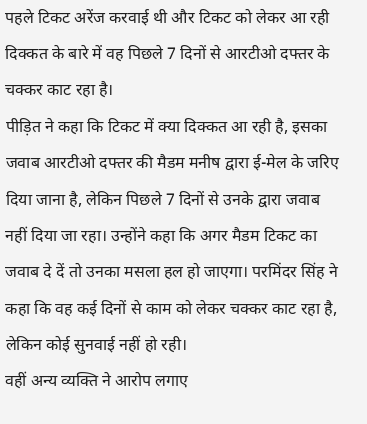पहले टिकट अरेंज करवाई थी और टिकट को लेकर आ रही दिक्कत के बारे में वह पिछले 7 दिनों से आरटीओ दफ्तर के चक्कर काट रहा है।
पीड़ित ने कहा कि टिकट में क्या दिक्कत आ रही है, इसका जवाब आरटीओ दफ्तर की मैडम मनीष द्वारा ई-मेल के जरिए दिया जाना है, लेकिन पिछले 7 दिनों से उनके द्वारा जवाब नहीं दिया जा रहा। उन्होंने कहा कि अगर मैडम टिकट का जवाब दे दें तो उनका मसला हल हो जाएगा। परमिंदर सिंह ने कहा कि वह कई दिनों से काम को लेकर चक्कर काट रहा है, लेकिन कोई सुनवाई नहीं हो रही।
वहीं अन्य व्यक्ति ने आरोप लगाए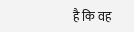है कि वह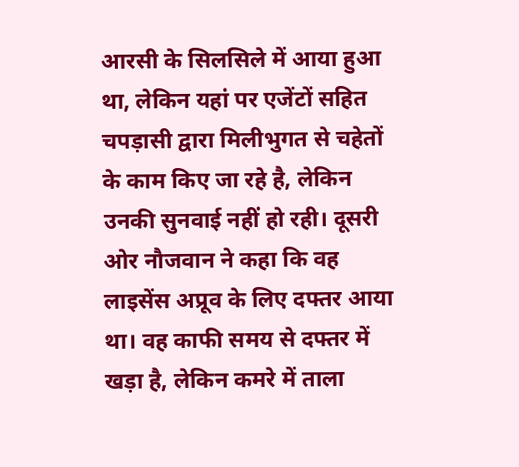आरसी के सिलसिले में आया हुआ था, लेकिन यहां पर एजेंटों सहित चपड़ासी द्वारा मिलीभुगत से चहेतों के काम किए जा रहे है, लेकिन उनकी सुनवाई नहीं हो रही। दूसरी ओर नौजवान ने कहा कि वह लाइसेंस अप्रूव के लिए दफ्तर आया था। वह काफी समय से दफ्तर में खड़ा है, लेकिन कमरे में ताला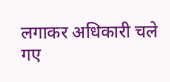लगाकर अधिकारी चले गए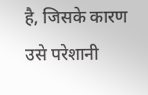है, जिसके कारण उसे परेशानी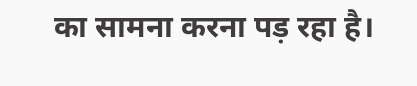का सामना करना पड़ रहा है।